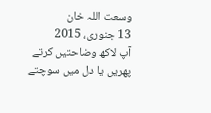وسعت اللہ خان
13 جنوری، 2015
آپ لاکھ وضاحتیں کرتے پھریں یا دل میں سوچتے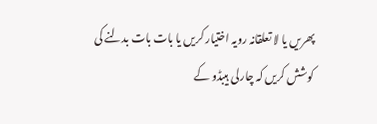پھریں یا لا تعلقانہ رویہ اختیار کریں یا بات بات بدلنے کی کوشش کریں کہ چارلی ہیبڈو کے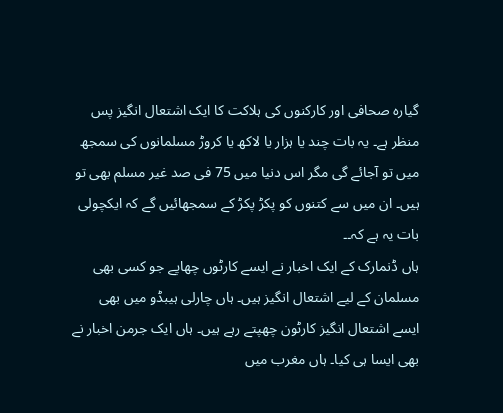گیارہ صحافی اور کارکنوں کی ہلاکت کا ایک اشتعال انگیز پس منظر ہے۔ یہ بات چند یا ہزار یا لاکھ یا کروڑ مسلمانوں کی سمجھ میں تو آجائے گی مگر اس دنیا میں 75 فی صد غیر مسلم بھی تو ہیں۔ ان میں سے کتنوں کو پکڑ پکڑ کے سمجھائیں گے کہ ایکچولی بات یہ ہے کہ۔۔
ہاں ڈنمارک کے ایک اخبار نے ایسے کارٹوں چھاپے جو کسی بھی مسلمان کے لیے اشتعال انگیز ہیں۔ ہاں چارلی ہیبڈو میں بھی ایسے اشتعال انگیز کارٹون چھپتے رہے ہیں۔ ہاں ایک جرمن اخبار نے بھی ایسا ہی کیا۔ ہاں مغرب میں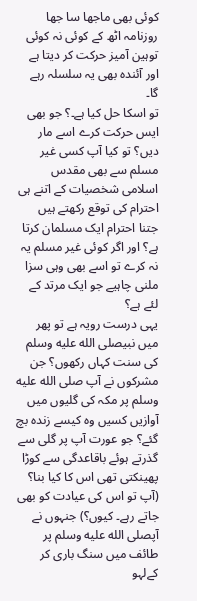کوئی بھی ماجھا سا جھا روزنامہ اٹھ کے کوئی نہ کوئی توہین آمیز حرکت کر دیتا ہے اور آئندہ بھی یہ سلسلہ رہے گا۔
تو اسکا حل کیا ہے۔؟ جو بھی ایس حرکت کرے اسے مار دیں؟ تو کیا آپ کسی غیر مسلم سے بھی مقدس اسلامی شخصیات کے اتنے ہی احترام کی توقع رکھتے ہیں جتنا احترام ایک مسلمان کرتا ہے؟ اور اگر کوئی غیر مسلم یہ نہ کرے تو اسے بھی وہی سزا ملنی چاہیے جو ایک مرتد کے لئے ہے؟
یہی درست رویہ ہے تو پھر میں نبیصلى الله عليه وسلم کی سنت کہاں رکھوں؟ جن مشرکوں نے آپ صلى الله عليه وسلم پر مکہ کی گلیوں میں آوازیں کسیں وہ کیسے زندہ بچ گئے؟ جو عورت آپ پر گلی سے گذرتے ہوئے باقاعدگی سے کوڑا پھینکتی تھی اس کا کیا بنا؟ (آپ تو اس کی عیادت کو بھی جاتے رہے۔ کیوں؟) جنہوں نے آپصلى الله عليه وسلم پر طائف میں سنگ باری کر کےلہو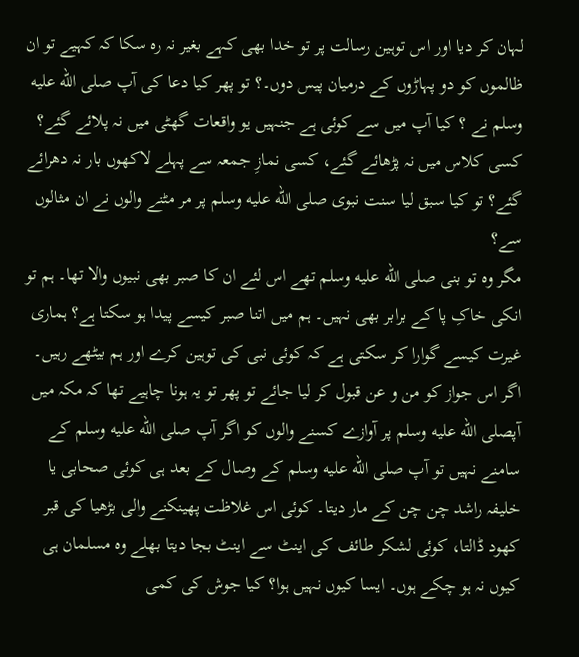لہان کر دیا اور اس توہین رسالت پر تو خدا بھی کہے بغیر نہ رہ سکا کہ کہیے تو ان ظالموں کو دو پہاڑوں کے درمیان پیس دوں۔؟ تو پھر کیا دعا کی آپ صلى الله عليه وسلم نے ؟ کیا آپ میں سے کوئی ہے جنہیں یو واقعات گھٹی میں نہ پلائے گئے؟ کسی کلاس میں نہ پڑھائے گئے، کسی نمازِ جمعہ سے پہلے لاکھوں بار نہ دھرائے گئے؟ تو کیا سبق لیا سنت نبوی صلى الله عليه وسلم پر مر مٹنے والوں نے ان مثالوں سے؟
مگر وہ تو بنی صلى الله عليه وسلم تھے اس لئے ان کا صبر بھی نبیوں والا تھا۔ ہم تو انکی خاکِ پا کے برابر بھی نہیں۔ ہم میں اتنا صبر کیسے پیدا ہو سکتا ہے؟ ہماری غیرت کیسے گوارا کر سکتی ہے کہ کوئی نبی کی توہین کرے اور ہم بیٹھے رہیں۔ اگر اس جواز کو من و عن قبول کر لیا جائے تو پھر تو یہ ہونا چاہیے تھا کہ مکہ میں آپصلى الله عليه وسلم پر آوازے کسنے والوں کو اگر آپ صلى الله عليه وسلم کے سامنے نہیں تو آپ صلى الله عليه وسلم کے وصال کے بعد ہی کوئی صحابی یا خلیفہ راشد چن چن کے مار دیتا۔ کوئی اس غلاظت پھینکنے والی بڑھیا کی قبر کھود ڈالتا، کوئی لشکر طائف کی اینٹ سے اینٹ بجا دیتا بھلے وہ مسلمان ہی کیوں نہ ہو چکے ہوں۔ ایسا کیوں نہیں ہوا؟ کیا جوش کی کمی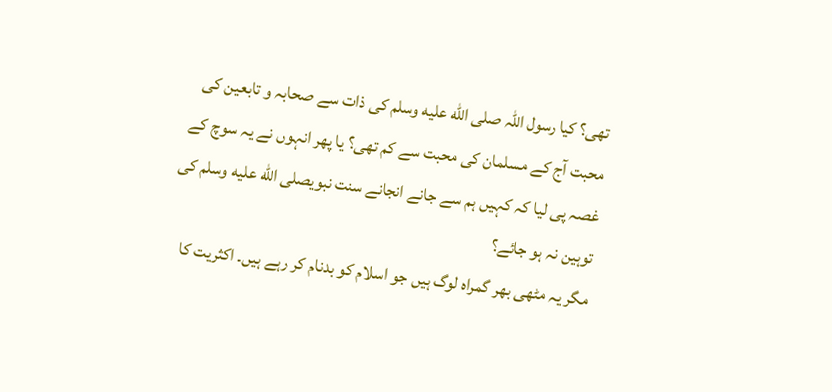تھی؟ کیا رسول اللہ صلى الله عليه وسلم کی ذات سے صحابہ و تابعین کی محبت آج کے مسلمان کی محبت سے کم تھی؟ یا پھر انہوں نے یہ سوچ کے غصہ پی لیا کہ کہیں ہم سے جانے انجانے سنت نبویصلى الله عليه وسلم کی توہین نہ ہو جائے؟
مگر یہ مٹھی بھر گمراہ لوگ ہیں جو اسلام کو بدنام کر رہے ہیں۔ اکثریت کا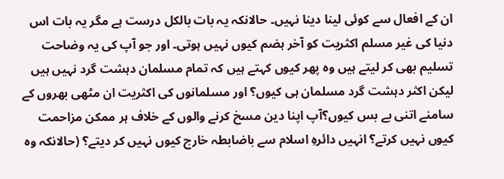ان کے افعال سے کوئی لینا دینا نہیں۔ حالانکہ یہ بات بالکل درست ہے مگر یہ بات اس دنیا کی غیر مسلم اکثریت کو آخر ہضم کیوں نہیں ہوتی۔ اور جو آپ کی یہ وضاحت تسلیم بھی کر لیتے ہیں وہ پھر کیوں کہتے ہیں کہ تمام مسلمان دہشت گرد نہیں ہیں لیکن اکثر دہشت گرد مسلمان ہی کیوں؟ اور مسلمانوں کی اکثریت ان مٹھی بھروں کے سامنے اتنی بے بس کیوں؟آپ اپنا دین مسخ کرنے والوں کے خلاف ہر ممکن مزاحمت کیوں نہیں کرتے؟ انہیں دائرہِ اسلام سے باضابطہ خارج کیوں نہیں کر دیتے؟ (حالانکہ وہ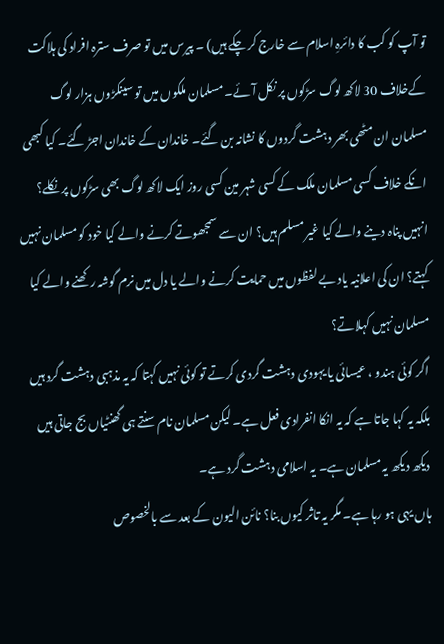تو آپ کو کب کا دائرہِ اسلام سے خارج کر چکے ہیں) ۔ پیرس میں تو صرف سترہ افراد کی ہلاکت کےخلاف 30 لاکھ لوگ سڑکوں پر نکل آئے۔ مسلمان ملکوں میں تو سینکڑوں ہزار لوگ مسلمان ان مٹھی بھر دہشت گردوں کا نشانہ بن گئے۔ خاندان کے خاندان اجڑ گئے۔ کیا کبھی انکے خلاف کسی مسلمان ملک کے کسی شہر مین کسی روز ایک لاکھ لوگ بھی سڑکوں پر نکلے؟ انہیں پناہ دینے والے کیا غیر مسلم ہیں؟ ان سے سمجھوتے کرنے والے کیا خود کو مسلمان نہیں کہتے؟ ان کی اعلانیہ یاد بے لفظوں میں حمایت کرنے والے یا دل میں نرم گوشہ رکھنے والے کیا مسلمان نہیں کہلاتے؟
اگر کوئی ہندو ، عیسائی یا یہودی دہشت گردی کرتے تو کوئی نہیں کہتا کہ یہ مذہبی دہشت گرد ہیں بلکہ یہ کہا جاتا ہے کہ یہ انکا انفرادی فعل ہے۔ لیکن مسلمان نام سنتے ہی گھنٹیاں بج جاتی ہیں دیکھ دیکھ یہ مسلمان ہے۔ یہ اسلامی دہشت گرد ہے۔
ہاں یہی ہو رہا ہے۔ مگر یہ تاثر کیوں بنا؟ نائن الیون کے بعد سے بالخصوص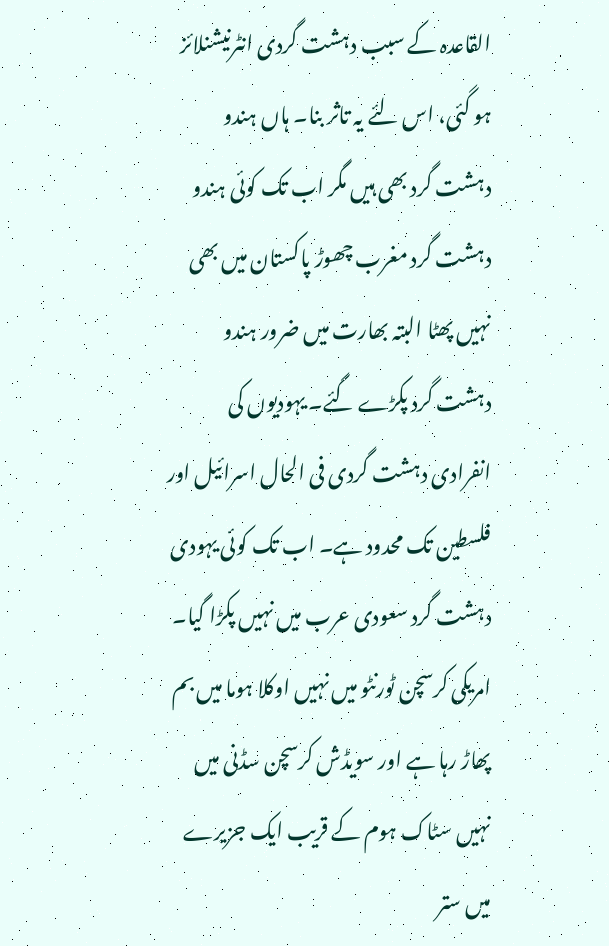القاعدہ کے سبب دہشت گردی انٹرنیشنلائز ہو گئی، اس لئے یہ تاثر بنا۔ ہاں ہندو دہشت گرد بھی ہیں مگر اب تک کوئی ہندو دہشت گرد مغرب چھوڑ پاکستان میں بھی نہیں پھٹا البتہ بھارت میں ضرور ہندو دہشت گرد پکڑے گئے۔ یہودیوں کی انفرادی دہشت گردی فی الحال اسرائیل اور فلسطین تک محدود ہے۔ اب تک کوئی یہودی دہشت گرد سعودی عرب میں نہیں پکڑا گیا۔ امریکی کرسچن ٹورنٹو میں نہیں اوکلا ہوما میں بم پھاڑ رہا ہے اور سویڈش کرسچن سڈنی میں نہیں سٹاک ہوم کے قریب ایک جزیرے میں ستر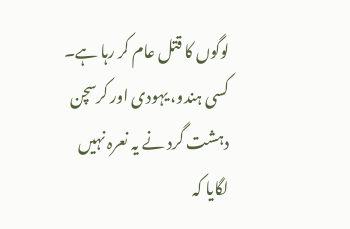لوگوں کا قتل عام کر رہا ہے۔ کسی ہندو، یہودی اور کرسچن دہشت گرد نے یہ نعرہ نہیں لگایا کہ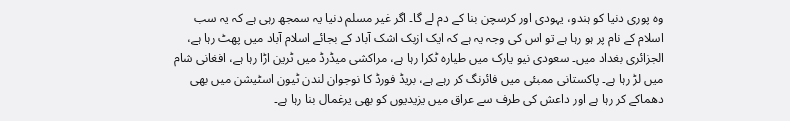وہ پوری دنیا کو ہندو، یہودی اور کرسچن بنا کے دم لے گا۔ اگر غیر مسلم دنیا یہ سمجھ رہی ہے کہ یہ سب اسلام کے نام پر ہو رہا ہے تو اس کی وجہ یہ ہے کہ ایک ازبک اشک آباد کے بجائے اسلام آباد میں پھٹ رہا ہے، الجزائری بغداد میں۔ سعودی نیو یارک میں طیارہ ٹکرا رہا ہے، مراکشی میڈرڈ میں ٹرین اڑا رہا ہے، افغانی شام میں لڑ رہا ہے۔ پاکستانی ممبئی میں فائرنگ کر رہے ہے، بریڈ فورڈ کا نوجوان لندن ٹیون اسٹیشن میں بھی دھماکے کر رہا ہے اور داعش کی طرف سے عراق میں یزیدیوں کو بھی یرغمال بنا رہا ہے۔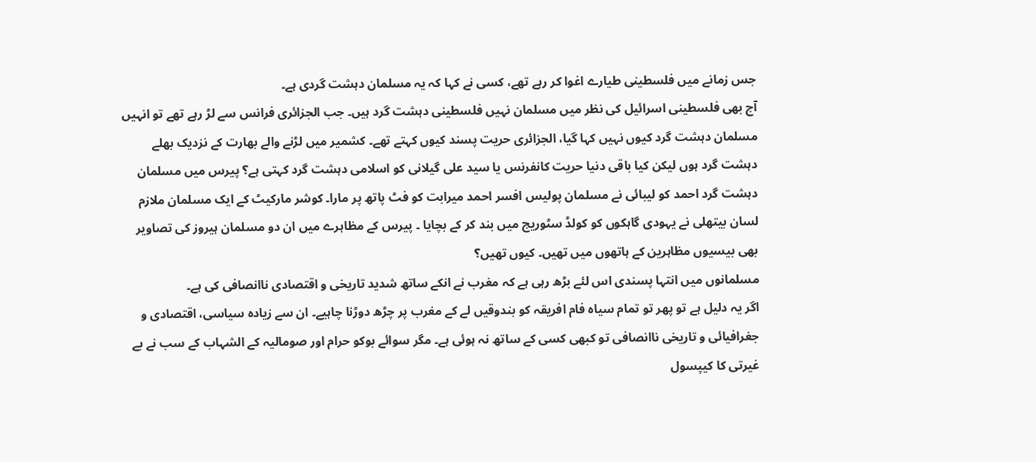جس زمانے میں فلسطینی طیارے اغوا کر رہے تھے، کسی نے کہا کہ یہ مسلمان دہشت گردی ہے۔
آج بھی فلسطینی اسرائیل کی نظر میں مسلمان نہیں فلسطینی دہشت گرد ہیں۔ جب الجزائری فرانس سے لڑ رہے تھے تو انہیں مسلمان دہشت گرد کیوں نہیں کہا گیا، الجزائری حریت پسند کیوں کہتے تھے۔ کشمیر میں لڑنے والے بھارت کے نزدیک بھلے دہشت گرد ہوں لیکن کیا باقی دنیا حریت کانفرنس یا سید علی گیلانی کو اسلامی دہشت گرد کہتی ہے؟ پیرس میں مسلمان دہشت گرد احمد کو لیبائی نے مسلمان پولیس افسر احمد میرابت کو فٹ پاتھ پر مارا۔ کوشر مارکیٹ کے ایک مسلمان ملازم لسان بیتھلی نے یہودی گاہکوں کو کولڈ سٹوریج میں بند کر کے بچایا ۔ پیرس کے مظاہرے میں ان دو مسلمان ہیروز کی تصاویر بھی بیسیوں مظاہرین کے ہاتھوں میں تھیں۔ کیوں تھیں؟
مسلمانوں میں انتہا پسندی اس لئے بڑھ رہی ہے کہ مغرب نے انکے ساتھ شدید تاریخی و اقتصادی ناانصافی کی ہے۔
اگر یہ دلیل ہے تو پھر تو تمام سیاہ فام افریقہ کو بندوقیں لے کے مغرب پر چڑھ دوڑنا چاہیے۔ ان سے زیادہ سیاسی، اقتصادی و جغرافیائی و تاریخی ناانصافی تو کبھی کسی کے ساتھ نہ ہوئی ہے۔ مگر سوائے بوکو حرام اور صومالیہ کے الشہاب کے سب نے بے غیرتی کا کیپسول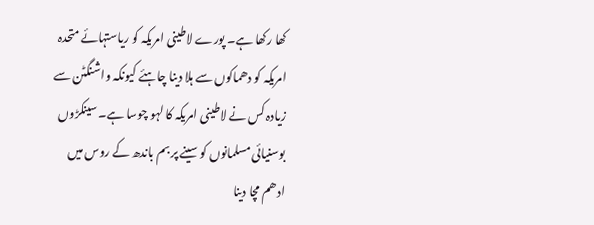کھا رکھا ہے۔ پورے لاطینی امریکہ کو ریاستہائے متحدہ امریکہ کو دھماکوں سے ہلا دینا چاہئے کیونکہ واشنگٹن سے زیادہ کس نے لاطینی امریکہ کا لہو چوسا ہے۔ سینکڑوں بوسنیائی مسلمانوں کو سینے پر بم باندھ کے روس میں ادھم مچا دینا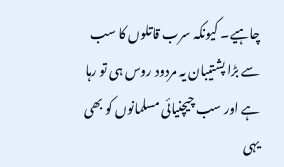چاہیے۔ کیونکہ سرب قاتلوں کا سب سے بڑا پشتیبان یہ مردود روس ہی تو رہا ہے اور سب چیچنیائی مسلمانوں کو بھی یہی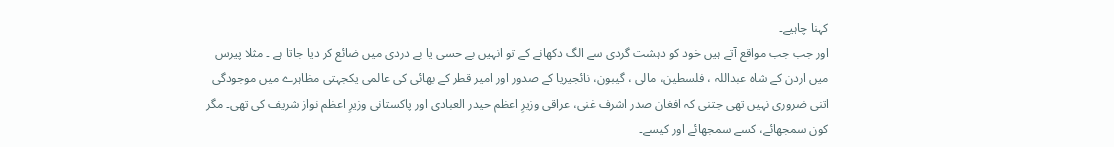کہنا چاہیے۔
اور جب جب مواقع آتے ہیں خود کو دہشت گردی سے الگ دکھانے کے تو انہیں بے حسی یا بے دردی میں ضائع کر دیا جاتا ہے ۔ مثلا پیرس میں اردن کے شاہ عبداللہ ، فلسطین، مالی ، گیبون، نائجیریا کے صدور اور امیر قطر کے بھائی کی عالمی یکجہتی مظاہرے میں موجودگی اتنی ضروری نہیں تھی جتنی کہ افغان صدر اشرف غنی، عراقی وزیرِ اعظم حیدر العبادی اور پاکستانی وزیرِ اعظم نواز شریف کی تھی۔ مگر کون سمجھائے، کسے سمجھائے اور کیسے۔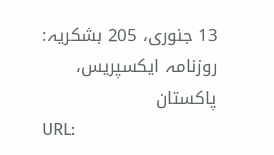13 جنوری، 205 بشکریہ: روزنامہ ایکسپریس، پاکستان
URL: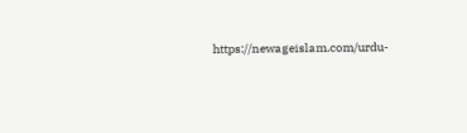https://newageislam.com/urdu-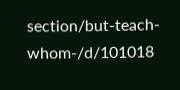section/but-teach-whom-/d/101018